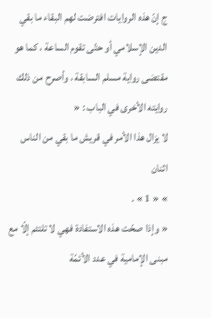ج إنّ هذه الروايات افترضت لهم البقاء ما بقي الدين الإسلامي أو حتّى تقوم الساعة ، كما هو مقتضى رواية مسلم السابقة ، وأصرح من ذلك روايته الأخرى في الباب : «
لا يزال هذا الأمر في قريش ما بقي من الناس اثنان
» « 1 » .
« وإذا صحّت هذه الاستفادة فهي لا تلتئم إلّا مع مبنى الإمامية في عدد الأئمّة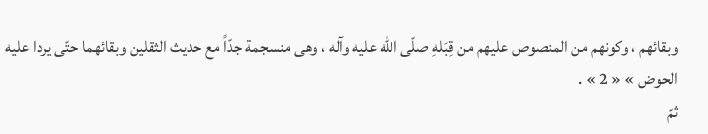وبقائهم ، وكونهم من المنصوص عليهم من قِبَلهِ صلّى الله عليه وآله ، وهى منسجمة جدّاً مع حديث الثقلين وبقائهما حتّى يردا عليه الحوض » « 2 » .
ثمّ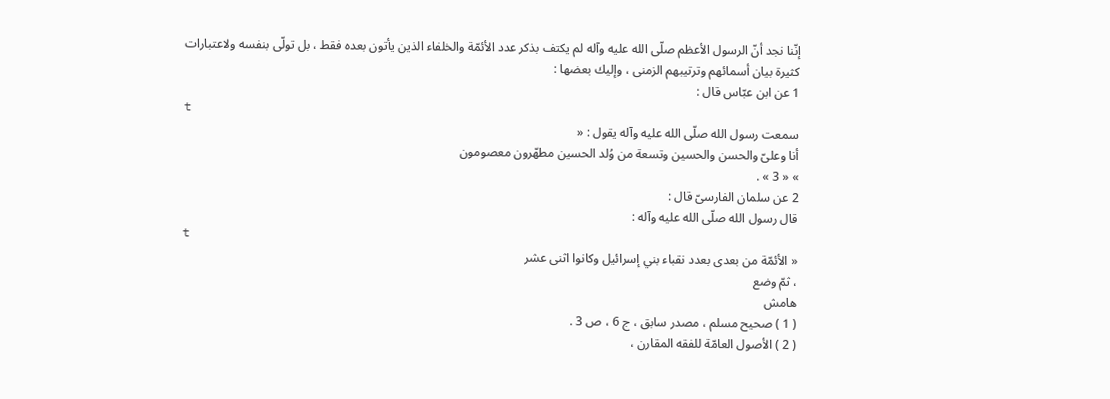إنّنا نجد أنّ الرسول الأعظم صلّى الله عليه وآله لم يكتف بذكر عدد الأئمّة والخلفاء الذين يأتون بعده فقط ، بل تولّى بنفسه ولاعتبارات كثيرة بيان أسمائهم وترتيبهم الزمنى ، وإليك بعضها :
1 عن ابن عبّاس قال :
t
سمعت رسول الله صلّى الله عليه وآله يقول : «
أنا وعلىّ والحسن والحسين وتسعة من وُلد الحسين مطهّرون معصومون
» « 3 » .
2 عن سلمان الفارسىّ قال :
قال رسول الله صلّى الله عليه وآله :
t
« الأئمّة من بعدى بعدد نقباء بني إسرائيل وكانوا اثنى عشر
، ثمّ وضع
هامش
( 1 ) صحيح مسلم ، مصدر سابق ، ج 6 ، ص 3 .
( 2 ) الأصول العامّة للفقه المقارن ،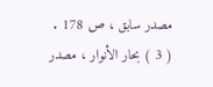مصدر سابق ، ص 178 .
( 3 ) بحار الأنوار ، مصدر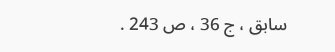سابق ، ج 36 ، ص 243 .